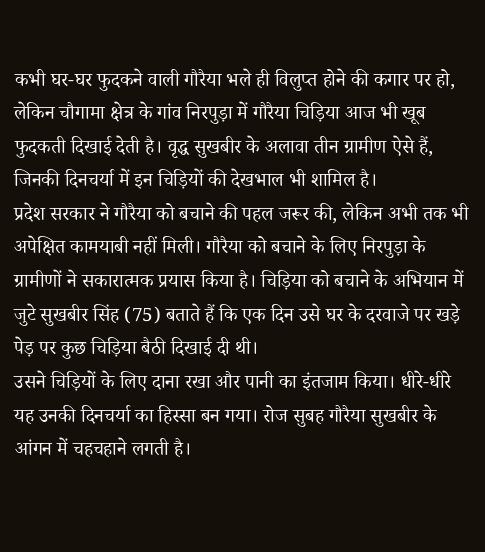कभी घर-घर फुदकने वाली गौरैया भले ही विलुप्त होने की कगार पर हो, लेकिन चौगामा क्षेत्र के गांव निरपुड़ा में गौरैया चिड़िया आज भी खूब फुदकती दिखाई देती है। वृद्ध सुखबीर के अलावा तीन ग्रामीण ऐसे हैं, जिनकी दिनचर्या में इन चिड़ियों की देखभाल भी शामिल है।
प्रदेश सरकार ने गौरैया को बचाने की पहल जरूर की, लेकिन अभी तक भी अपेक्षित कामयाबी नहीं मिली। गौरैया को बचाने के लिए निरपुड़ा के ग्रामीणों ने सकारात्मक प्रयास किया है। चिड़िया को बचाने के अभियान में जुटे सुखबीर सिंह (75) बताते हैं कि एक दिन उसे घर के दरवाजे पर खड़े पेड़ पर कुछ चिड़िया बैठी दिखाई दी थी।
उसने चिड़ियों के लिए दाना रखा और पानी का इंतजाम किया। धीरे-धीरे यह उनकी दिनचर्या का हिस्सा बन गया। रोज सुबह गौरैया सुखबीर के आंगन में चहचहाने लगती है।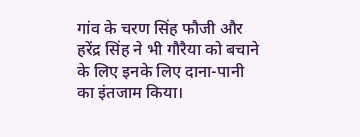गांव के चरण सिंह फौजी और हरेंद्र सिंह ने भी गौरैया को बचाने के लिए इनके लिए दाना-पानी का इंतजाम किया।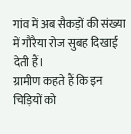गांव में अब सैकड़ों की संख्या में गौरैया रोज सुबह दिखाई देती हैं।
ग्रामीण कहते हैं कि इन चिड़ियों को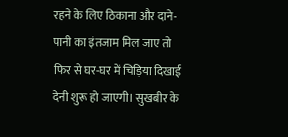रहने के लिए ठिकाना और दाने-पानी का इंतजाम मिल जाए तो फिर से घर-घर में चिड़िया दिखाई देनी शुरू हो जाएगी। सुखबीर के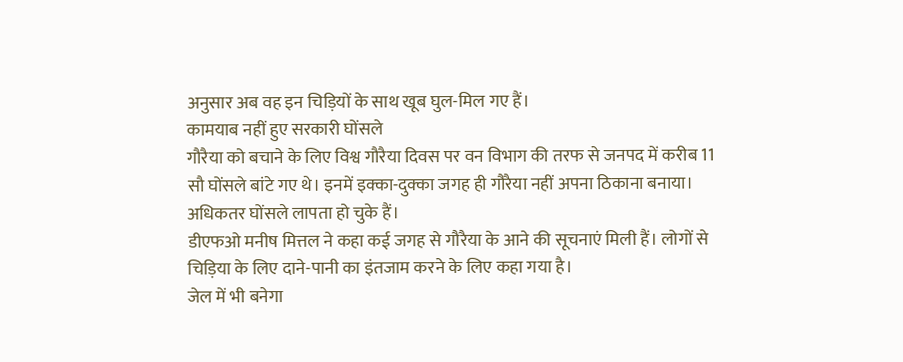अनुसार अब वह इन चिड़ियों के साथ खूब घुल-मिल गए हैं।
कामयाब नहीं हुए सरकारी घोंसले
गौरैया को बचाने के लिए विश्व गौरैया दिवस पर वन विभाग की तरफ से जनपद में करीब 11 सौ घोंसले बांटे गए थे। इनमें इक्का-दुक्का जगह ही गौरैया नहीं अपना ठिकाना बनाया। अधिकतर घोंसले लापता हो चुके हैं।
डीएफओ मनीष मित्तल ने कहा कई जगह से गौरैया के आने की सूचनाएं मिली हैं। लोगों से चिड़िया के लिए दाने-पानी का इंतजाम करने के लिए कहा गया है।
जेल में भी बनेगा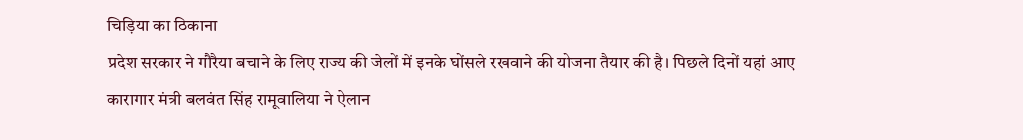चिड़िया का ठिकाना
प्रदेश सरकार ने गौरैया बचाने के लिए राज्य की जेलों में इनके घोंसले रखवाने की योजना तैयार की है। पिछले दिनों यहां आए कारागार मंत्री बलवंत सिंह रामूवालिया ने ऐलान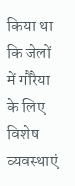किया था कि जेलों में गौरैया के लिए विशेष व्यवस्थाएं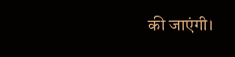की जाएंगी।